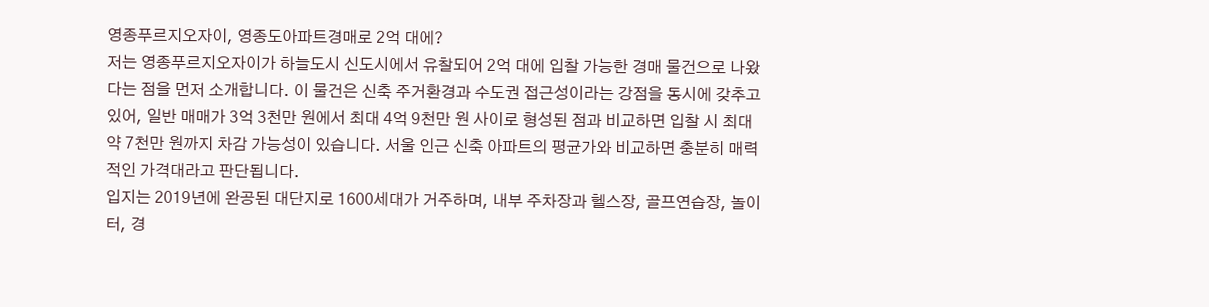영종푸르지오자이, 영종도아파트경매로 2억 대에?
저는 영종푸르지오자이가 하늘도시 신도시에서 유찰되어 2억 대에 입찰 가능한 경매 물건으로 나왔다는 점을 먼저 소개합니다. 이 물건은 신축 주거환경과 수도권 접근성이라는 강점을 동시에 갖추고 있어, 일반 매매가 3억 3천만 원에서 최대 4억 9천만 원 사이로 형성된 점과 비교하면 입찰 시 최대 약 7천만 원까지 차감 가능성이 있습니다. 서울 인근 신축 아파트의 평균가와 비교하면 충분히 매력적인 가격대라고 판단됩니다.
입지는 2019년에 완공된 대단지로 1600세대가 거주하며, 내부 주차장과 헬스장, 골프연습장, 놀이터, 경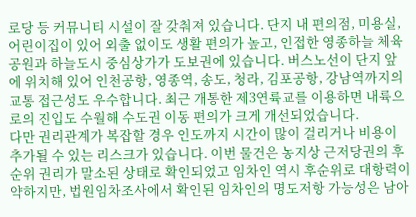로당 등 커뮤니티 시설이 잘 갖춰져 있습니다. 단지 내 편의점, 미용실, 어린이집이 있어 외출 없이도 생활 편의가 높고, 인접한 영종하늘 체육공원과 하늘도시 중심상가가 도보권에 있습니다. 버스노선이 단지 앞에 위치해 있어 인천공항, 영종역, 송도, 청라, 김포공항, 강남역까지의 교통 접근성도 우수합니다. 최근 개통한 제3연륙교를 이용하면 내륙으로의 진입도 수월해 수도권 이동 편의가 크게 개선되었습니다.
다만 권리관계가 복잡할 경우 인도까지 시간이 많이 걸리거나 비용이 추가될 수 있는 리스크가 있습니다. 이번 물건은 농지상 근저당권의 후순위 권리가 말소된 상태로 확인되었고 임차인 역시 후순위로 대항력이 약하지만, 법원임차조사에서 확인된 임차인의 명도저항 가능성은 남아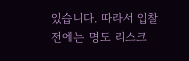있습니다. 따라서 입찰 전에는 명도 리스크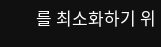를 최소화하기 위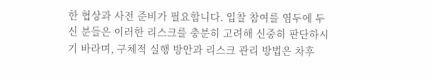한 협상과 사전 준비가 필요합니다. 입찰 참여를 염두에 두신 분들은 이러한 리스크를 충분히 고려해 신중히 판단하시기 바라며, 구체적 실행 방안과 리스크 관리 방법은 차후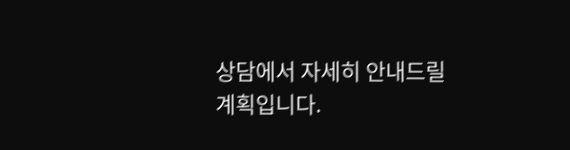상담에서 자세히 안내드릴 계획입니다.